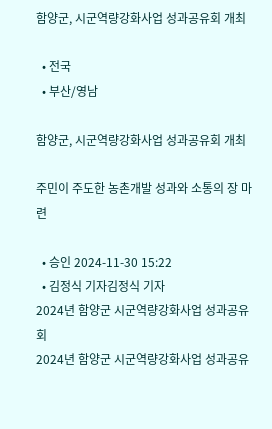함양군, 시군역량강화사업 성과공유회 개최

  • 전국
  • 부산/영남

함양군, 시군역량강화사업 성과공유회 개최

주민이 주도한 농촌개발 성과와 소통의 장 마련

  • 승인 2024-11-30 15:22
  • 김정식 기자김정식 기자
2024년 함양군 시군역량강화사업 성과공유회
2024년 함양군 시군역량강화사업 성과공유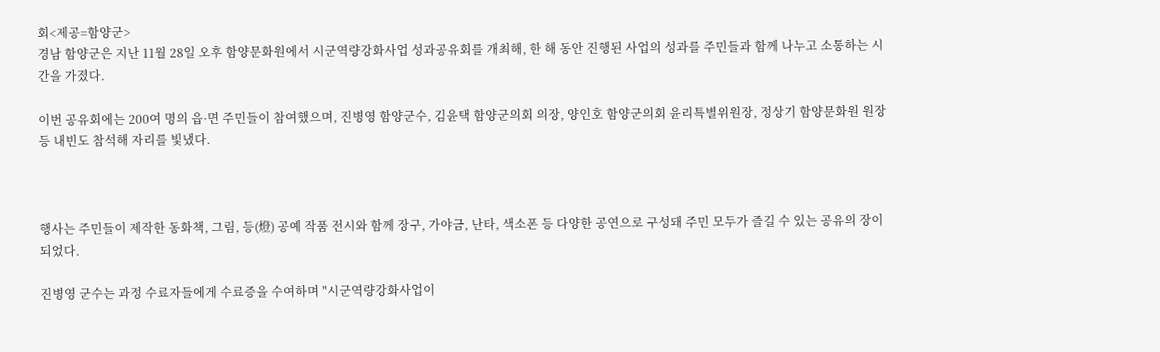회<제공=함양군>
경남 함양군은 지난 11월 28일 오후 함양문화원에서 시군역량강화사업 성과공유회를 개최해, 한 해 동안 진행된 사업의 성과를 주민들과 함께 나누고 소통하는 시간을 가졌다.

이번 공유회에는 200여 명의 읍·면 주민들이 참여했으며, 진병영 함양군수, 김윤택 함양군의회 의장, 양인호 함양군의회 윤리특별위원장, 정상기 함양문화원 원장 등 내빈도 참석해 자리를 빛냈다.



행사는 주민들이 제작한 동화책, 그림, 등(燈) 공예 작품 전시와 함께 장구, 가야금, 난타, 색소폰 등 다양한 공연으로 구성돼 주민 모두가 즐길 수 있는 공유의 장이 되었다.

진병영 군수는 과정 수료자들에게 수료증을 수여하며 "시군역량강화사업이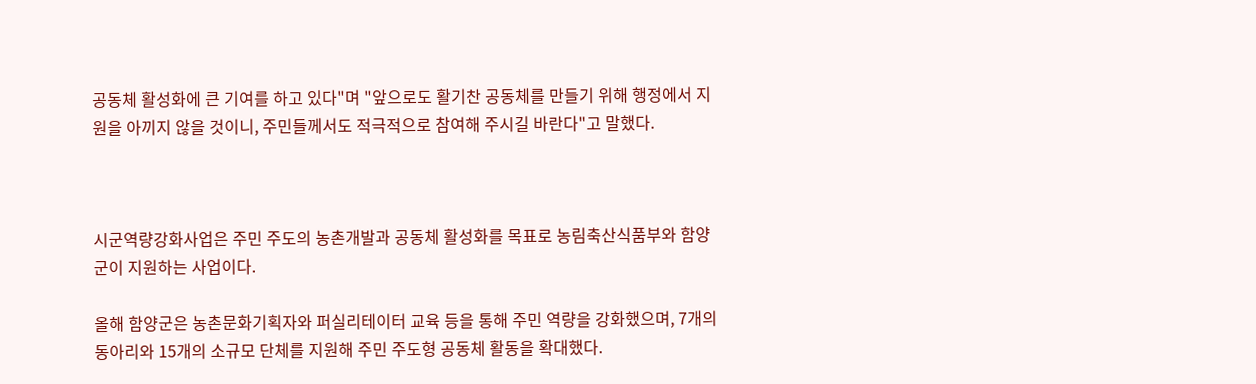공동체 활성화에 큰 기여를 하고 있다"며 "앞으로도 활기찬 공동체를 만들기 위해 행정에서 지원을 아끼지 않을 것이니, 주민들께서도 적극적으로 참여해 주시길 바란다"고 말했다.



시군역량강화사업은 주민 주도의 농촌개발과 공동체 활성화를 목표로 농림축산식품부와 함양군이 지원하는 사업이다.

올해 함양군은 농촌문화기획자와 퍼실리테이터 교육 등을 통해 주민 역량을 강화했으며, 7개의 동아리와 15개의 소규모 단체를 지원해 주민 주도형 공동체 활동을 확대했다.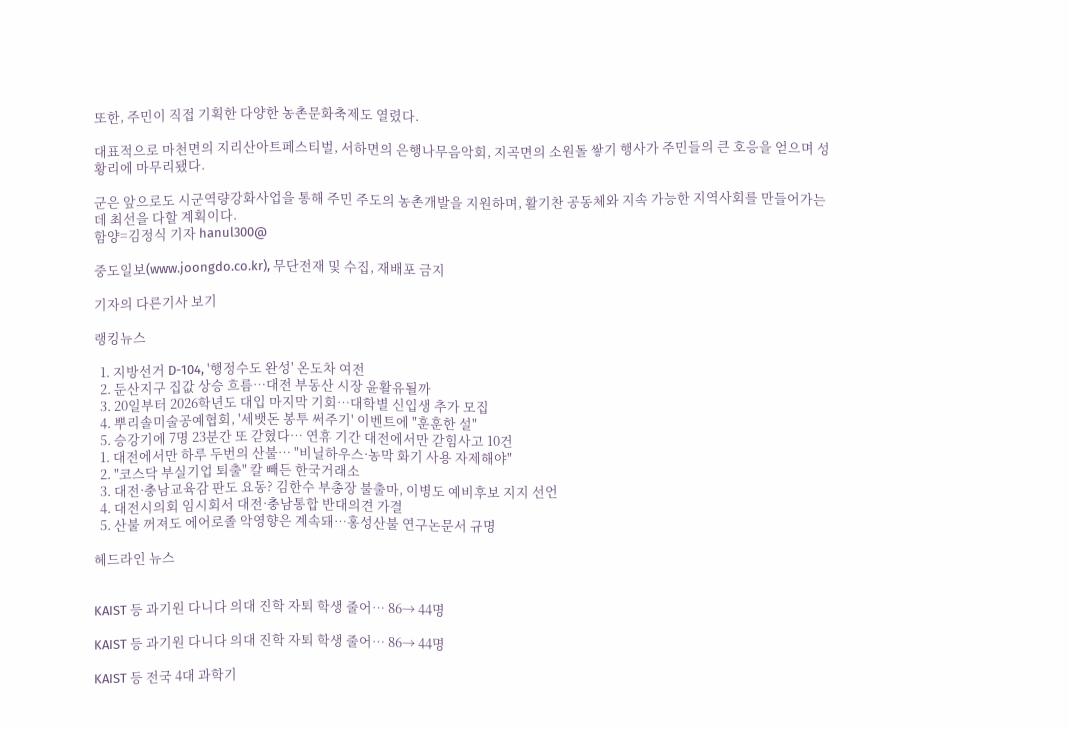또한, 주민이 직접 기획한 다양한 농촌문화축제도 열렸다.

대표적으로 마천면의 지리산아트페스티벌, 서하면의 은행나무음악회, 지곡면의 소원돌 쌓기 행사가 주민들의 큰 호응을 얻으며 성황리에 마무리됐다.

군은 앞으로도 시군역량강화사업을 통해 주민 주도의 농촌개발을 지원하며, 활기찬 공동체와 지속 가능한 지역사회를 만들어가는 데 최선을 다할 계획이다.
함양=김정식 기자 hanul300@

중도일보(www.joongdo.co.kr), 무단전재 및 수집, 재배포 금지

기자의 다른기사 보기

랭킹뉴스

  1. 지방선거 D-104, '행정수도 완성' 온도차 여전
  2. 둔산지구 집값 상승 흐름…대전 부동산 시장 윤활유될까
  3. 20일부터 2026학년도 대입 마지막 기회…대학별 신입생 추가 모집
  4. 뿌리솔미술공예협회, '세뱃돈 봉투 써주기' 이벤트에 "훈훈한 설"
  5. 승강기에 7명 23분간 또 갇혔다… 연휴 기간 대전에서만 갇힘사고 10건
  1. 대전에서만 하루 두번의 산불… "비닐하우스·농막 화기 사용 자제해야"
  2. "코스닥 부실기업 퇴출" 칼 빼든 한국거래소
  3. 대전·충남교육감 판도 요동? 김한수 부총장 불출마, 이병도 예비후보 지지 선언
  4. 대전시의회 임시회서 대전·충남통합 반대의견 가결
  5. 산불 꺼져도 에어로졸 악영향은 계속돼…홍성산불 연구논문서 규명

헤드라인 뉴스


KAIST 등 과기원 다니다 의대 진학 자퇴 학생 줄어… 86→ 44명

KAIST 등 과기원 다니다 의대 진학 자퇴 학생 줄어… 86→ 44명

KAIST 등 전국 4대 과학기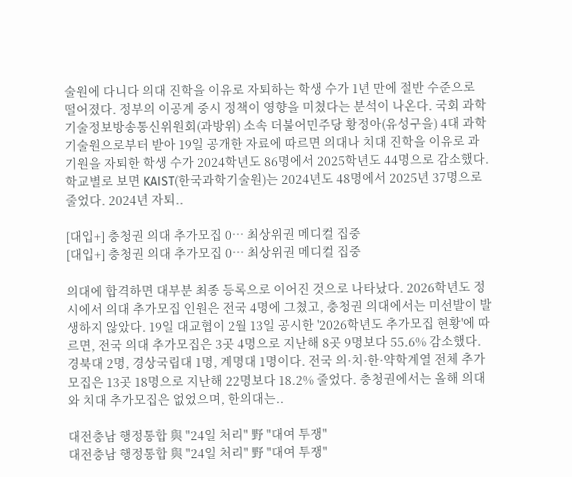술원에 다니다 의대 진학을 이유로 자퇴하는 학생 수가 1년 만에 절반 수준으로 떨어졌다. 정부의 이공계 중시 정책이 영향을 미쳤다는 분석이 나온다. 국회 과학기술정보방송통신위원회(과방위) 소속 더불어민주당 황정아(유성구을) 4대 과학기술원으로부터 받아 19일 공개한 자료에 따르면 의대나 치대 진학을 이유로 과기원을 자퇴한 학생 수가 2024학년도 86명에서 2025학년도 44명으로 감소했다. 학교별로 보면 KAIST(한국과학기술원)는 2024년도 48명에서 2025년 37명으로 줄었다. 2024년 자퇴..

[대입+] 충청권 의대 추가모집 0… 최상위권 메디컬 집중
[대입+] 충청권 의대 추가모집 0… 최상위권 메디컬 집중

의대에 합격하면 대부분 최종 등록으로 이어진 것으로 나타났다. 2026학년도 정시에서 의대 추가모집 인원은 전국 4명에 그쳤고, 충청권 의대에서는 미선발이 발생하지 않았다. 19일 대교협이 2월 13일 공시한 '2026학년도 추가모집 현황'에 따르면, 전국 의대 추가모집은 3곳 4명으로 지난해 8곳 9명보다 55.6% 감소했다. 경북대 2명, 경상국립대 1명, 계명대 1명이다. 전국 의·치·한·약학계열 전체 추가모집은 13곳 18명으로 지난해 22명보다 18.2% 줄었다. 충청권에서는 올해 의대와 치대 추가모집은 없었으며, 한의대는..

대전충남 행정통합 與 "24일 처리" 野 "대여 투쟁"
대전충남 행정통합 與 "24일 처리" 野 "대여 투쟁"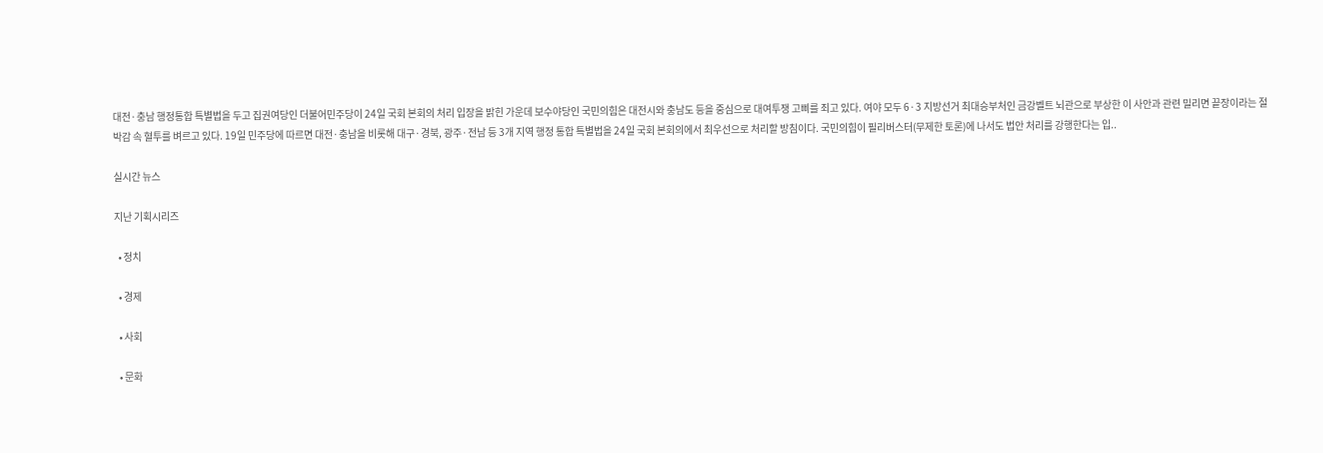대전·충남 행정통합 특별법을 두고 집권여당인 더불어민주당이 24일 국회 본회의 처리 입장을 밝힌 가운데 보수야당인 국민의힘은 대전시와 충남도 등을 중심으로 대여투쟁 고삐를 죄고 있다. 여야 모두 6·3 지방선거 최대승부처인 금강벨트 뇌관으로 부상한 이 사안과 관련 밀리면 끝장이라는 절박감 속 혈투를 벼르고 있다. 19일 민주당에 따르면 대전·충남을 비롯해 대구·경북, 광주·전남 등 3개 지역 행정 통합 특별법을 24일 국회 본회의에서 최우선으로 처리할 방침이다. 국민의힘이 필리버스터(무제한 토론)에 나서도 법안 처리를 강행한다는 입..

실시간 뉴스

지난 기획시리즈

  • 정치

  • 경제

  • 사회

  • 문화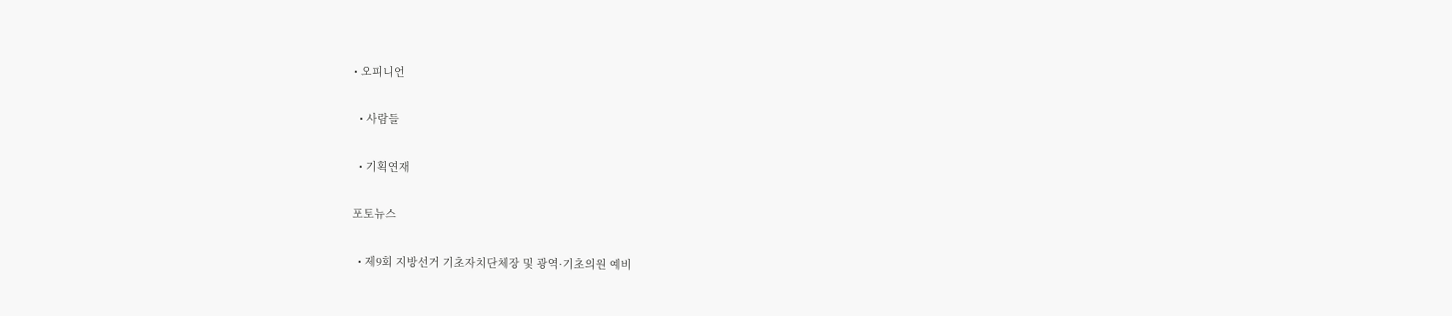• 오피니언

  • 사람들

  • 기획연재

포토뉴스

  • 제9회 지방선거 기초자치단체장 및 광역·기초의원 예비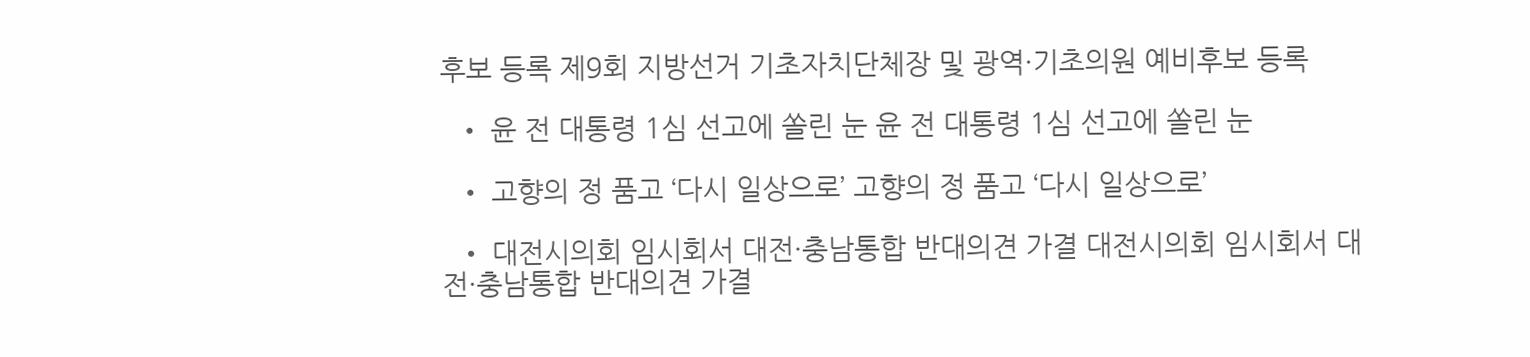후보 등록 제9회 지방선거 기초자치단체장 및 광역·기초의원 예비후보 등록

  • 윤 전 대통령 1심 선고에 쏠린 눈 윤 전 대통령 1심 선고에 쏠린 눈

  • 고향의 정 품고 ‘다시 일상으로’ 고향의 정 품고 ‘다시 일상으로’

  • 대전시의회 임시회서 대전·충남통합 반대의견 가결 대전시의회 임시회서 대전·충남통합 반대의견 가결